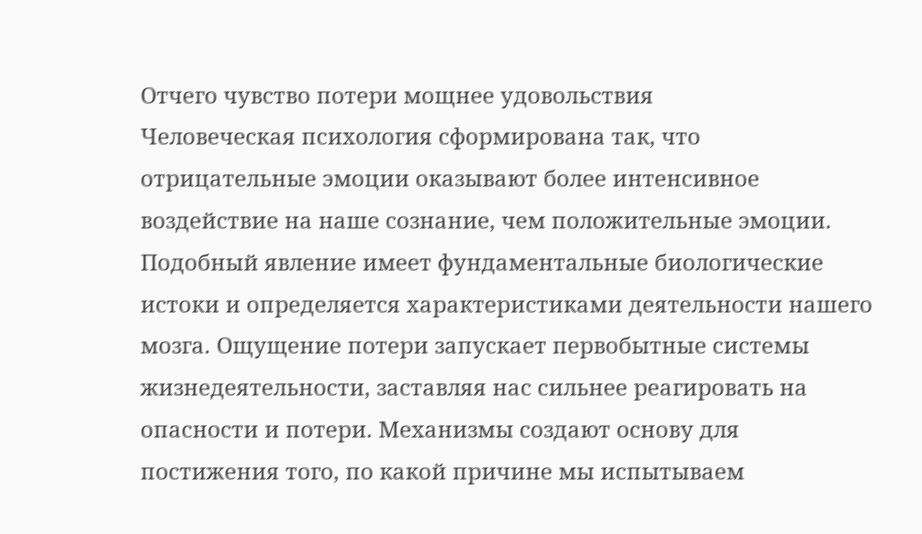Отчего чувство потери мощнее удовольствия
Человеческая психология сформирована так, что отрицательные эмоции оказывают более интенсивное воздействие на наше сознание, чем положительные эмоции. Подобный явление имеет фундаментальные биологические истоки и определяется характеристиками деятельности нашего мозга. Ощущение потери запускает первобытные системы жизнедеятельности, заставляя нас сильнее реагировать на опасности и потери. Механизмы создают основу для постижения того, по какой причине мы испытываем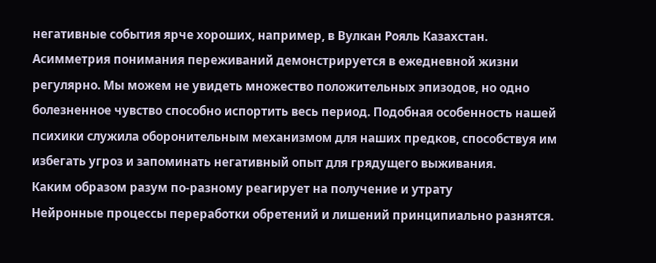негативные события ярче хороших, например, в Вулкан Рояль Казахстан.
Асимметрия понимания переживаний демонстрируется в ежедневной жизни регулярно. Мы можем не увидеть множество положительных эпизодов, но одно болезненное чувство способно испортить весь период. Подобная особенность нашей психики служила оборонительным механизмом для наших предков, способствуя им избегать угроз и запоминать негативный опыт для грядущего выживания.
Каким образом разум по-разному реагирует на получение и утрату
Нейронные процессы переработки обретений и лишений принципиально разнятся.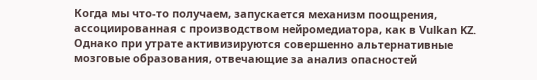Когда мы что-то получаем, запускается механизм поощрения, ассоциированная с производством нейромедиатора, как в Vulkan KZ. Однако при утрате активизируются совершенно альтернативные мозговые образования, отвечающие за анализ опасностей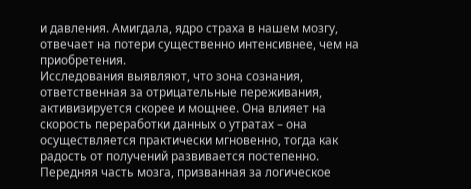и давления. Амигдала, ядро страха в нашем мозгу, отвечает на потери существенно интенсивнее, чем на приобретения.
Исследования выявляют, что зона сознания, ответственная за отрицательные переживания, активизируется скорее и мощнее. Она влияет на скорость переработки данных о утратах – она осуществляется практически мгновенно, тогда как радость от получений развивается постепенно. Передняя часть мозга, призванная за логическое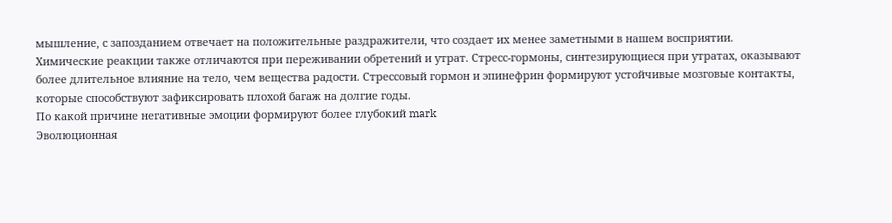мышление, с запозданием отвечает на положительные раздражители, что создает их менее заметными в нашем восприятии.
Химические реакции также отличаются при переживании обретений и утрат. Стресс-гормоны, синтезирующиеся при утратах, оказывают более длительное влияние на тело, чем вещества радости. Стрессовый гормон и эпинефрин формируют устойчивые мозговые контакты, которые способствуют зафиксировать плохой багаж на долгие годы.
По какой причине негативные эмоции формируют более глубокий mark
Эволюционная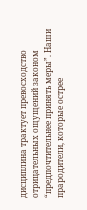дисциплина трактует превосходство отрицательных ощущений законом “предпочтительнее принять меры”. Наши прародители, которые острее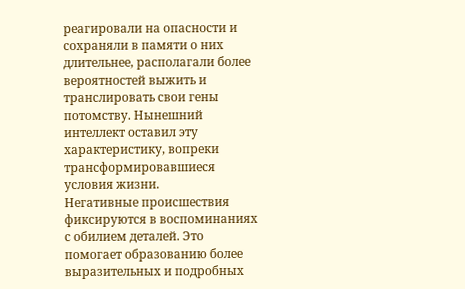реагировали на опасности и сохраняли в памяти о них длительнее, располагали более вероятностей выжить и транслировать свои гены потомству. Нынешний интеллект оставил эту характеристику, вопреки трансформировавшиеся условия жизни.
Негативные происшествия фиксируются в воспоминаниях с обилием деталей. Это помогает образованию более выразительных и подробных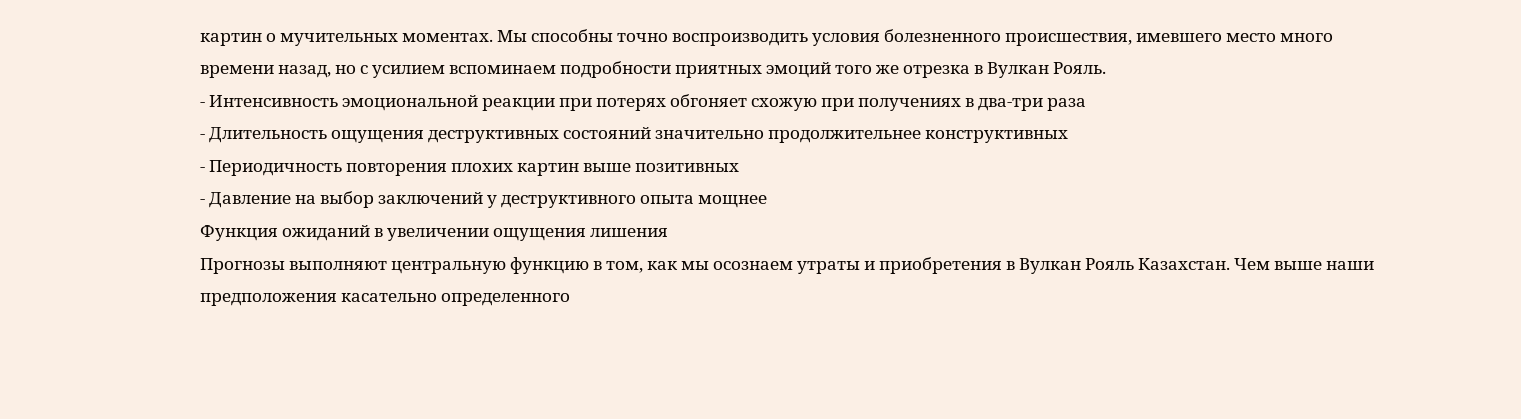картин о мучительных моментах. Мы способны точно воспроизводить условия болезненного происшествия, имевшего место много времени назад, но с усилием вспоминаем подробности приятных эмоций того же отрезка в Вулкан Рояль.
- Интенсивность эмоциональной реакции при потерях обгоняет схожую при получениях в два-три раза
- Длительность ощущения деструктивных состояний значительно продолжительнее конструктивных
- Периодичность повторения плохих картин выше позитивных
- Давление на выбор заключений у деструктивного опыта мощнее
Функция ожиданий в увеличении ощущения лишения
Прогнозы выполняют центральную функцию в том, как мы осознаем утраты и приобретения в Вулкан Рояль Казахстан. Чем выше наши предположения касательно определенного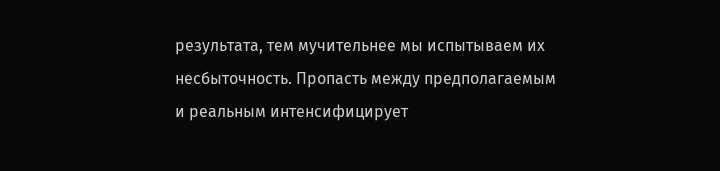результата, тем мучительнее мы испытываем их несбыточность. Пропасть между предполагаемым и реальным интенсифицирует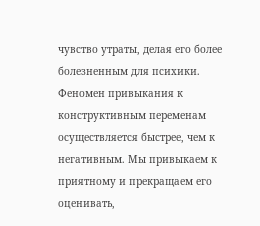чувство утраты, делая его более болезненным для психики.
Феномен привыкания к конструктивным переменам осуществляется быстрее, чем к негативным. Мы привыкаем к приятному и прекращаем его оценивать,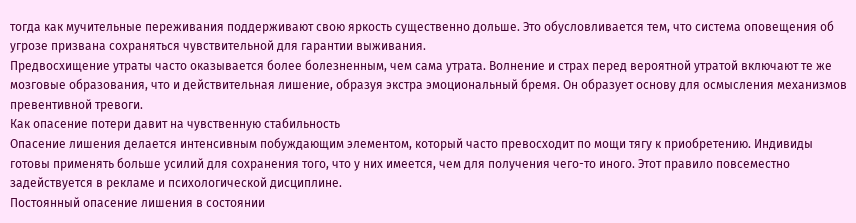тогда как мучительные переживания поддерживают свою яркость существенно дольше. Это обусловливается тем, что система оповещения об угрозе призвана сохраняться чувствительной для гарантии выживания.
Предвосхищение утраты часто оказывается более болезненным, чем сама утрата. Волнение и страх перед вероятной утратой включают те же мозговые образования, что и действительная лишение, образуя экстра эмоциональный бремя. Он образует основу для осмысления механизмов превентивной тревоги.
Как опасение потери давит на чувственную стабильность
Опасение лишения делается интенсивным побуждающим элементом, который часто превосходит по мощи тягу к приобретению. Индивиды готовы применять больше усилий для сохранения того, что у них имеется, чем для получения чего-то иного. Этот правило повсеместно задействуется в рекламе и психологической дисциплине.
Постоянный опасение лишения в состоянии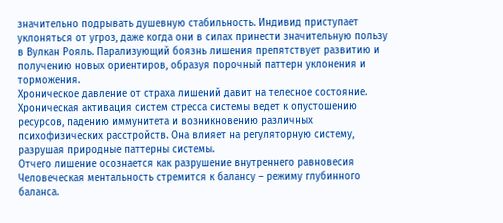значительно подрывать душевную стабильность. Индивид приступает уклоняться от угроз, даже когда они в силах принести значительную пользу в Вулкан Рояль. Парализующий боязнь лишения препятствует развитию и получению новых ориентиров, образуя порочный паттерн уклонения и торможения.
Хроническое давление от страха лишений давит на телесное состояние. Хроническая активация систем стресса системы ведет к опустошению ресурсов, падению иммунитета и возникновению различных психофизических расстройств. Она влияет на регуляторную систему, разрушая природные паттерны системы.
Отчего лишение осознается как разрушение внутреннего равновесия
Человеческая ментальность стремится к балансу – режиму глубинного баланса.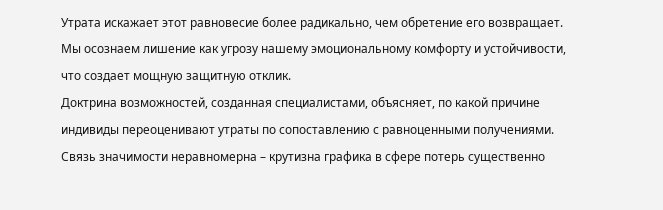Утрата искажает этот равновесие более радикально, чем обретение его возвращает. Мы осознаем лишение как угрозу нашему эмоциональному комфорту и устойчивости, что создает мощную защитную отклик.
Доктрина возможностей, созданная специалистами, объясняет, по какой причине индивиды переоценивают утраты по сопоставлению с равноценными получениями. Связь значимости неравномерна – крутизна графика в сфере потерь существенно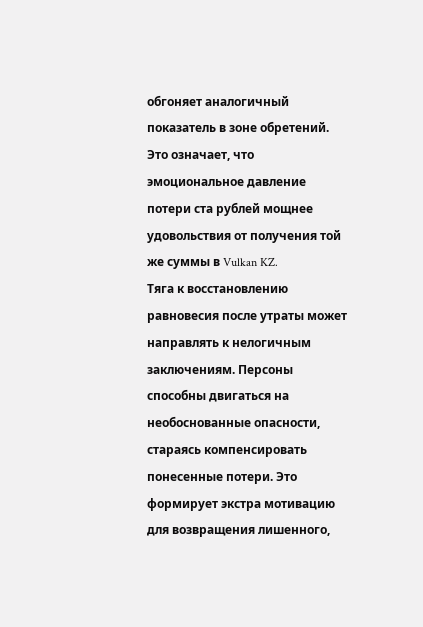обгоняет аналогичный показатель в зоне обретений. Это означает, что эмоциональное давление потери ста рублей мощнее удовольствия от получения той же суммы в Vulkan KZ.
Тяга к восстановлению равновесия после утраты может направлять к нелогичным заключениям. Персоны способны двигаться на необоснованные опасности, стараясь компенсировать понесенные потери. Это формирует экстра мотивацию для возвращения лишенного,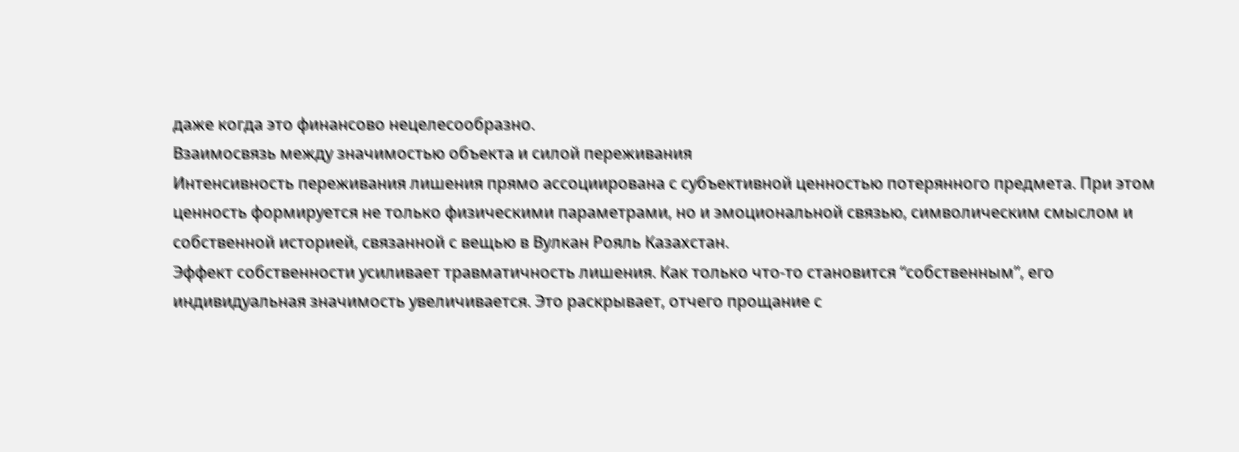даже когда это финансово нецелесообразно.
Взаимосвязь между значимостью объекта и силой переживания
Интенсивность переживания лишения прямо ассоциирована с субъективной ценностью потерянного предмета. При этом ценность формируется не только физическими параметрами, но и эмоциональной связью, символическим смыслом и собственной историей, связанной с вещью в Вулкан Рояль Казахстан.
Эффект собственности усиливает травматичность лишения. Как только что-то становится “собственным”, его индивидуальная значимость увеличивается. Это раскрывает, отчего прощание с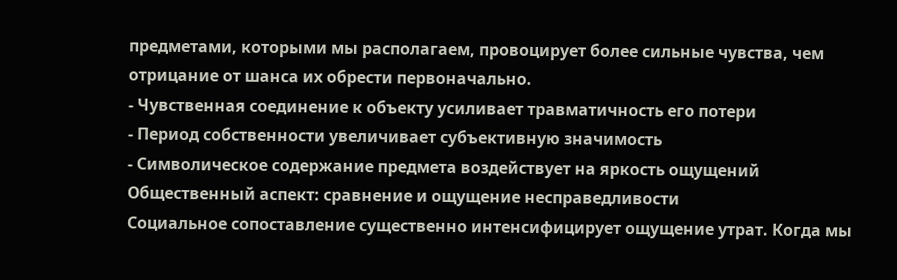предметами, которыми мы располагаем, провоцирует более сильные чувства, чем отрицание от шанса их обрести первоначально.
- Чувственная соединение к объекту усиливает травматичность его потери
- Период собственности увеличивает субъективную значимость
- Символическое содержание предмета воздействует на яркость ощущений
Общественный аспект: сравнение и ощущение несправедливости
Социальное сопоставление существенно интенсифицирует ощущение утрат. Когда мы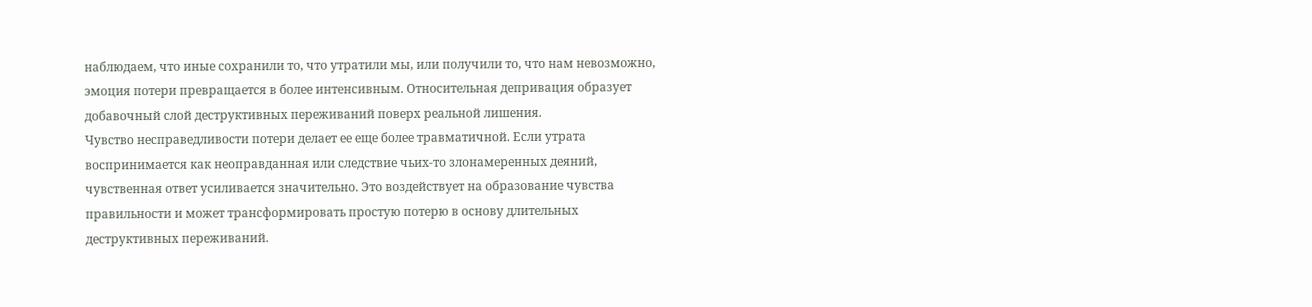наблюдаем, что иные сохранили то, что утратили мы, или получили то, что нам невозможно, эмоция потери превращается в более интенсивным. Относительная депривация образует добавочный слой деструктивных переживаний поверх реальной лишения.
Чувство несправедливости потери делает ее еще более травматичной. Если утрата воспринимается как неоправданная или следствие чьих-то злонамеренных деяний, чувственная ответ усиливается значительно. Это воздействует на образование чувства правильности и может трансформировать простую потерю в основу длительных деструктивных переживаний.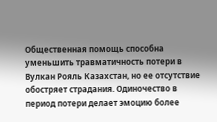Общественная помощь способна уменьшить травматичность потери в Вулкан Рояль Казахстан, но ее отсутствие обостряет страдания. Одиночество в период потери делает эмоцию более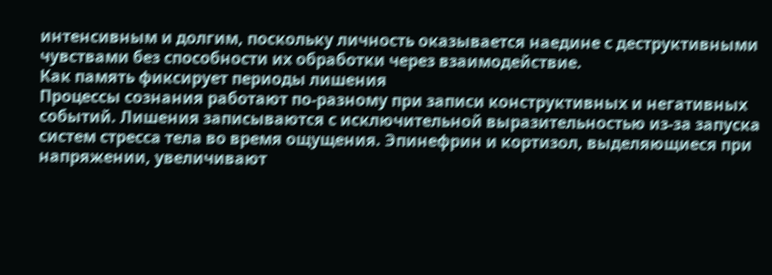интенсивным и долгим, поскольку личность оказывается наедине с деструктивными чувствами без способности их обработки через взаимодействие.
Как память фиксирует периоды лишения
Процессы сознания работают по-разному при записи конструктивных и негативных событий. Лишения записываются с исключительной выразительностью из-за запуска систем стресса тела во время ощущения. Эпинефрин и кортизол, выделяющиеся при напряжении, увеличивают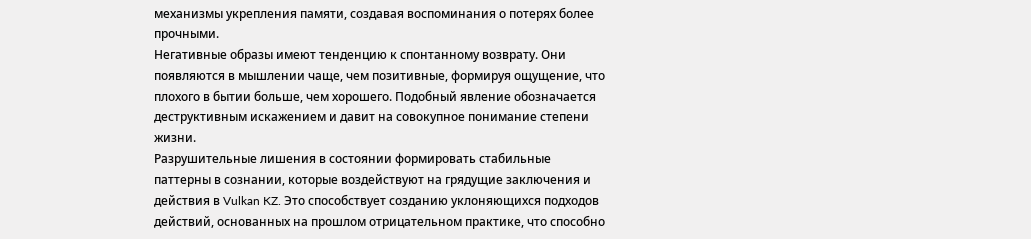механизмы укрепления памяти, создавая воспоминания о потерях более прочными.
Негативные образы имеют тенденцию к спонтанному возврату. Они появляются в мышлении чаще, чем позитивные, формируя ощущение, что плохого в бытии больше, чем хорошего. Подобный явление обозначается деструктивным искажением и давит на совокупное понимание степени жизни.
Разрушительные лишения в состоянии формировать стабильные паттерны в сознании, которые воздействуют на грядущие заключения и действия в Vulkan KZ. Это способствует созданию уклоняющихся подходов действий, основанных на прошлом отрицательном практике, что способно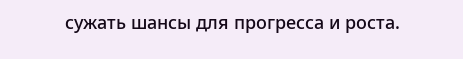сужать шансы для прогресса и роста.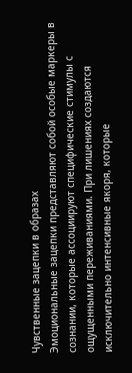Чувственные зацепки в образах
Эмоциональные зацепки представляют собой особые маркеры в сознании, которые ассоциируют специфические стимулы с ощущенными переживаниями. При лишениях создаются исключительно интенсивные якоря, которые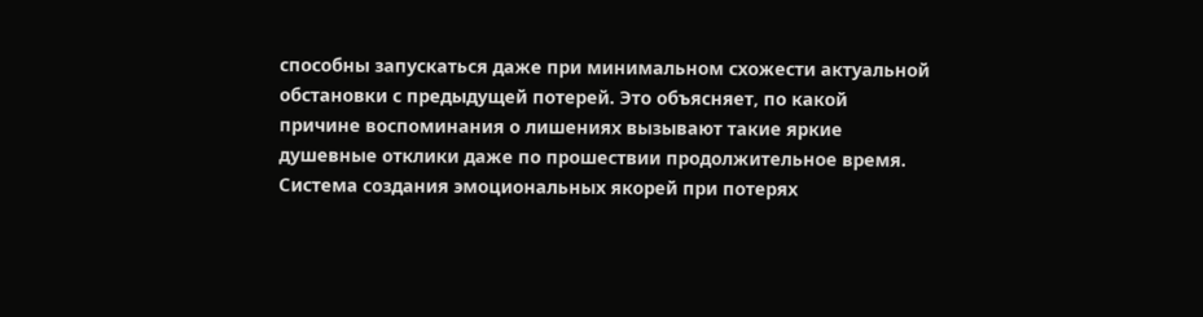способны запускаться даже при минимальном схожести актуальной обстановки с предыдущей потерей. Это объясняет, по какой причине воспоминания о лишениях вызывают такие яркие душевные отклики даже по прошествии продолжительное время.
Система создания эмоциональных якорей при потерях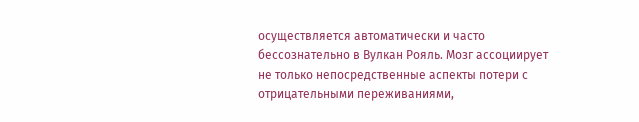осуществляется автоматически и часто бессознательно в Вулкан Рояль. Мозг ассоциирует не только непосредственные аспекты потери с отрицательными переживаниями,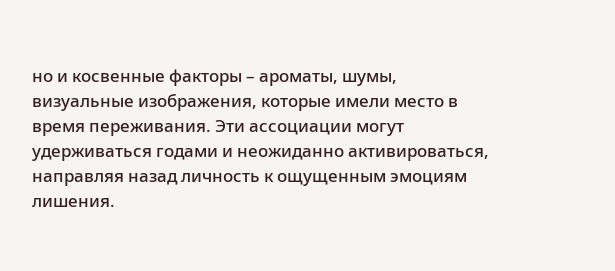но и косвенные факторы – ароматы, шумы, визуальные изображения, которые имели место в время переживания. Эти ассоциации могут удерживаться годами и неожиданно активироваться, направляя назад личность к ощущенным эмоциям лишения.